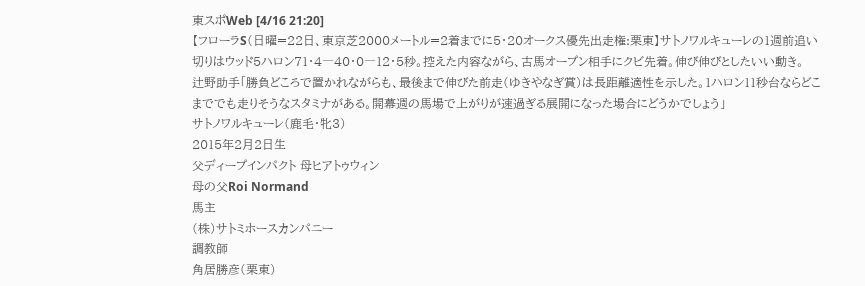東スポWeb [4/16 21:20]
【フローラS(日曜=22日、東京芝2000メートル=2着までに5・20オークス優先出走権:栗東】サトノワルキューレの1週前追い切りはウッド5ハロン71・4―40・0―12・5秒。控えた内容ながら、古馬オープン相手にクビ先着。伸び伸びとしたいい動き。
辻野助手「勝負どころで置かれながらも、最後まで伸びた前走(ゆきやなぎ賞)は長距離適性を示した。1ハロン11秒台ならどこまででも走りそうなスタミナがある。開幕週の馬場で上がりが速過ぎる展開になった場合にどうかでしょう」
サトノワルキューレ(鹿毛・牝3)
2015年2月2日生
父ディープインパクト 母ヒアトゥウィン
母の父Roi Normand
馬主
(株)サトミホースカンパニー
調教師
角居勝彦(栗東)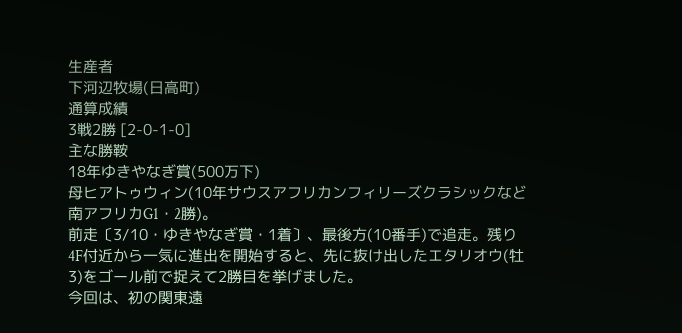生産者
下河辺牧場(日高町)
通算成績
3戦2勝 [2-0-1-0]
主な勝鞍
18年ゆきやなぎ賞(500万下)
母ヒアトゥウィン(10年サウスアフリカンフィリーズクラシックなど南アフリカG1・2勝)。
前走〔3/10・ゆきやなぎ賞・1着〕、最後方(10番手)で追走。残り4F付近から一気に進出を開始すると、先に抜け出したエタリオウ(牡3)をゴール前で捉えて2勝目を挙げました。
今回は、初の関東遠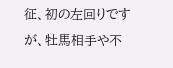征、初の左回りですが、牡馬相手や不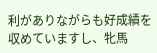利がありながらも好成績を収めていますし、牝馬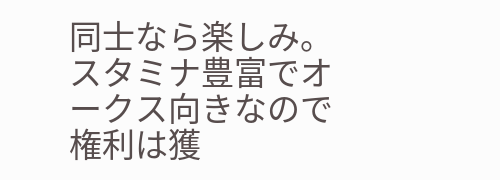同士なら楽しみ。スタミナ豊富でオークス向きなので権利は獲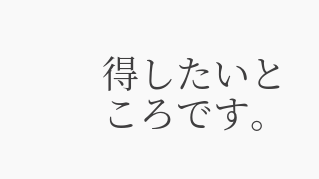得したいところです。